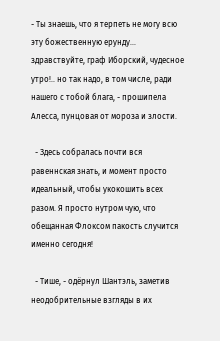- Ты знаешь, что я терпеть не могу всю эту божественную ерунду... здравствуйте, граф Иборский, чудесное утро!.. но так надо, в том числе, ради нашего с тобой блага, - прошипела Алесса, пунцовая от мороза и злости.

  - Здесь собралась почти вся равеннская знать, и момент просто идеальный, чтобы укокошить всех разом. Я просто нутром чую, что обещанная Флоксом пакость случится именно сегодня!

  - Тише, - одёрнул Шантэль, заметив неодобрительные взгляды в их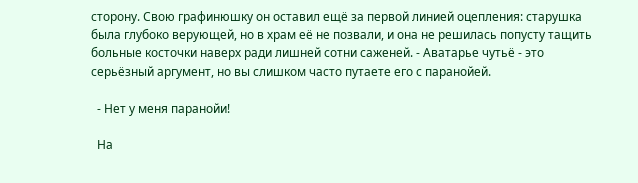сторону. Свою графинюшку он оставил ещё за первой линией оцепления: старушка была глубоко верующей, но в храм её не позвали, и она не решилась попусту тащить больные косточки наверх ради лишней сотни саженей. - Аватарье чутьё - это серьёзный аргумент, но вы слишком часто путаете его с паранойей.

  - Нет у меня паранойи!

  На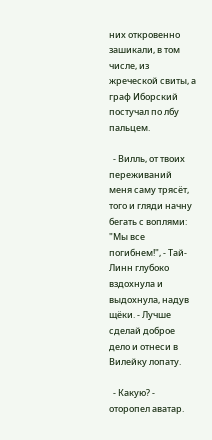них откровенно зашикали, в том числе, из жреческой свиты, а граф Иборский постучал по лбу пальцем.

  - Вилль, от твоих переживаний меня саму трясёт, того и гляди начну бегать с воплями: "Мы все погибнем!", - Тай-Линн глубоко вздохнула и выдохнула, надув щёки. - Лучше сделай доброе дело и отнеси в Вилейку лопату.

  - Какую? - оторопел аватар.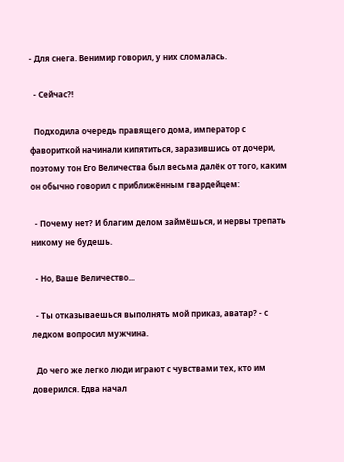- Для снега. Венимир говорил, у них сломалась.

  - Сейчас?!

  Подходила очередь правящего дома, император с фавориткой начинали кипятиться, заразившись от дочери, поэтому тон Его Величества был весьма далёк от того, каким он обычно говорил с приближённым гвардейцем:

  - Почему нет? И благим делом займёшься, и нервы трепать никому не будешь.

  - Но, Ваше Величество...

  - Ты отказываешься выполнять мой приказ, аватар? - с ледком вопросил мужчина.

  До чего же легко люди играют с чувствами тех, кто им доверился. Едва начал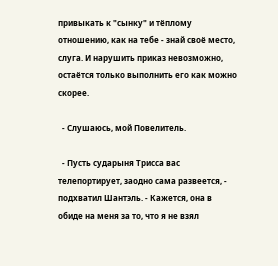привыкать к "сынку" и тёплому отношению, как на тебе - знай своё место, слуга. И нарушить приказ невозможно, остаётся только выполнить его как можно скорее.

  - Слушаюсь, мой Повелитель.

  - Пусть сударыня Трисса вас телепортирует, заодно сама развеется, - подхватил Шантэль. - Кажется, она в обиде на меня за то, что я не взял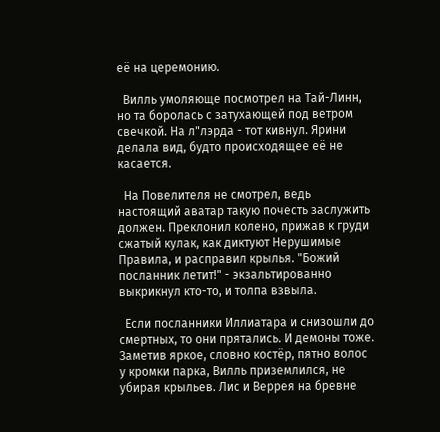её на церемонию.

  Вилль умоляюще посмотрел на Тай-Линн, но та боролась с затухающей под ветром свечкой. На л"лэрда - тот кивнул. Ярини делала вид, будто происходящее её не касается.

  На Повелителя не смотрел, ведь настоящий аватар такую почесть заслужить должен. Преклонил колено, прижав к груди сжатый кулак, как диктуют Нерушимые Правила, и расправил крылья. "Божий посланник летит!" - экзальтированно выкрикнул кто-то, и толпа взвыла.

  Если посланники Иллиатара и снизошли до смертных, то они прятались. И демоны тоже. Заметив яркое, словно костёр, пятно волос у кромки парка, Вилль приземлился, не убирая крыльев. Лис и Веррея на бревне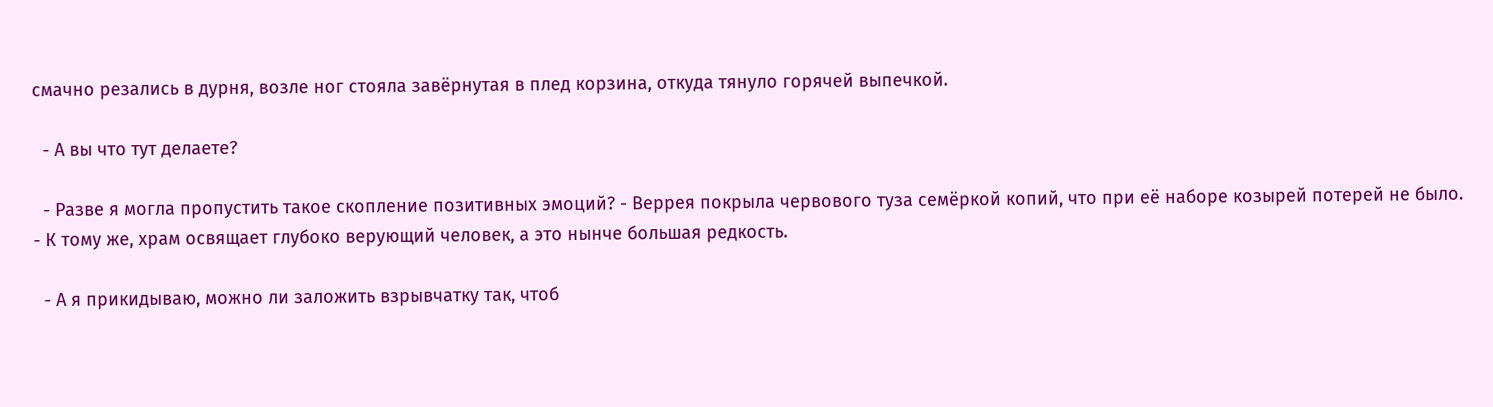смачно резались в дурня, возле ног стояла завёрнутая в плед корзина, откуда тянуло горячей выпечкой.

  - А вы что тут делаете?

  - Разве я могла пропустить такое скопление позитивных эмоций? - Веррея покрыла червового туза семёркой копий, что при её наборе козырей потерей не было. - К тому же, храм освящает глубоко верующий человек, а это нынче большая редкость.

  - А я прикидываю, можно ли заложить взрывчатку так, чтоб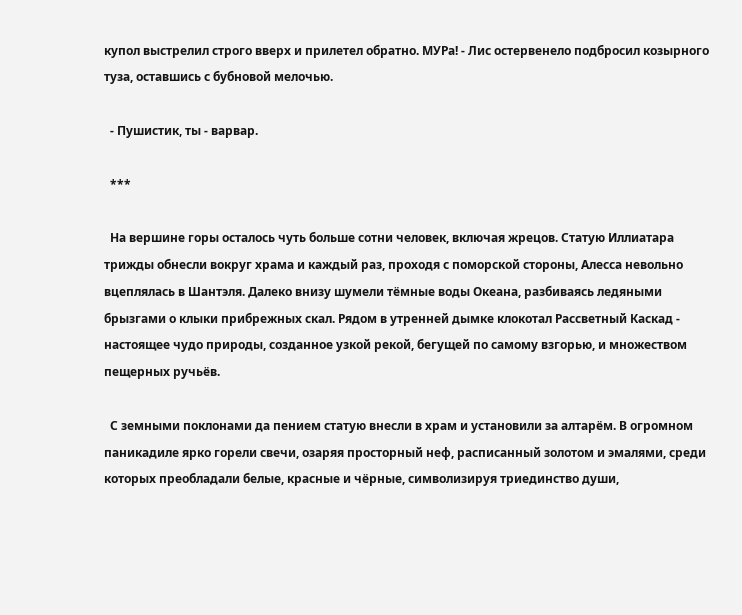купол выстрелил строго вверх и прилетел обратно. МУРа! - Лис остервенело подбросил козырного туза, оставшись с бубновой мелочью.

  - Пушистик, ты - варвар.

  ***

  На вершине горы осталось чуть больше сотни человек, включая жрецов. Статую Иллиатара трижды обнесли вокруг храма и каждый раз, проходя с поморской стороны, Алесса невольно вцеплялась в Шантэля. Далеко внизу шумели тёмные воды Океана, разбиваясь ледяными брызгами о клыки прибрежных скал. Рядом в утренней дымке клокотал Рассветный Каскад - настоящее чудо природы, созданное узкой рекой, бегущей по самому взгорью, и множеством пещерных ручьёв.

  С земными поклонами да пением статую внесли в храм и установили за алтарём. В огромном паникадиле ярко горели свечи, озаряя просторный неф, расписанный золотом и эмалями, среди которых преобладали белые, красные и чёрные, символизируя триединство души,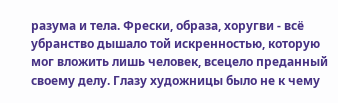разума и тела. Фрески, образа, хоругви - всё убранство дышало той искренностью, которую мог вложить лишь человек, всецело преданный своему делу. Глазу художницы было не к чему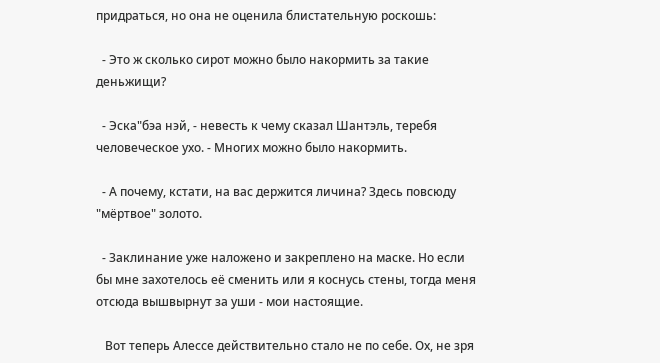придраться, но она не оценила блистательную роскошь:

  - Это ж сколько сирот можно было накормить за такие деньжищи?

  - Эска"бэа нэй, - невесть к чему сказал Шантэль, теребя человеческое ухо. - Многих можно было накормить.

  - А почему, кстати, на вас держится личина? Здесь повсюду "мёртвое" золото.

  - Заклинание уже наложено и закреплено на маске. Но если бы мне захотелось её сменить или я коснусь стены, тогда меня отсюда вышвырнут за уши - мои настоящие.

   Вот теперь Алессе действительно стало не по себе. Ох, не зря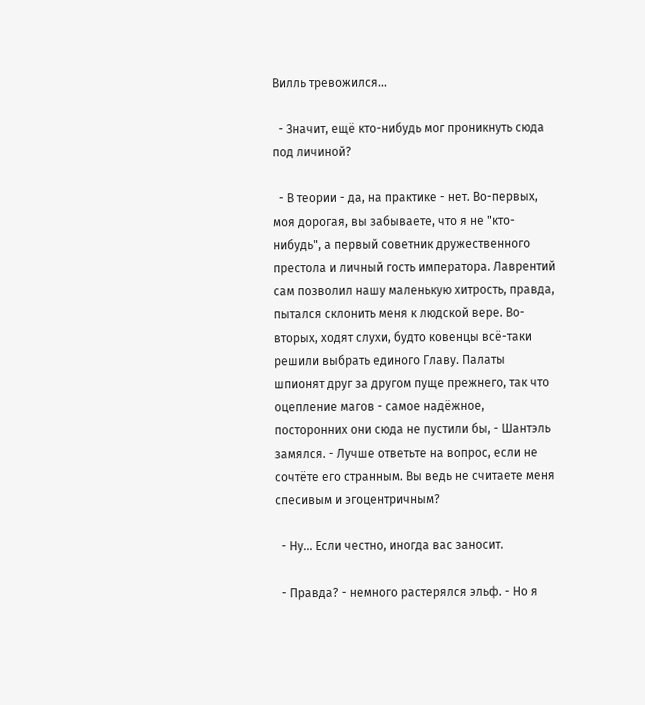Вилль тревожился...

  - Значит, ещё кто-нибудь мог проникнуть сюда под личиной?

  - В теории - да, на практике - нет. Во-первых, моя дорогая, вы забываете, что я не "кто-нибудь", а первый советник дружественного престола и личный гость императора. Лаврентий сам позволил нашу маленькую хитрость, правда, пытался склонить меня к людской вере. Во-вторых, ходят слухи, будто ковенцы всё-таки решили выбрать единого Главу. Палаты шпионят друг за другом пуще прежнего, так что оцепление магов - самое надёжное, посторонних они сюда не пустили бы, - Шантэль замялся. - Лучше ответьте на вопрос, если не сочтёте его странным. Вы ведь не считаете меня спесивым и эгоцентричным?

  - Ну... Если честно, иногда вас заносит.

  - Правда? - немного растерялся эльф. - Но я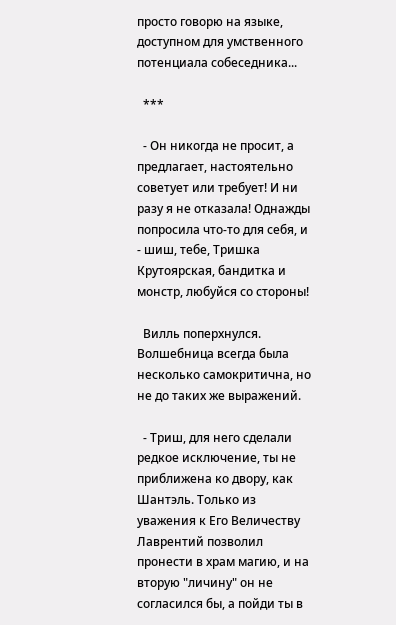просто говорю на языке, доступном для умственного потенциала собеседника...

  ***

  - Он никогда не просит, а предлагает, настоятельно советует или требует! И ни разу я не отказала! Однажды попросила что-то для себя, и - шиш, тебе, Тришка Крутоярская, бандитка и монстр, любуйся со стороны!

  Вилль поперхнулся. Волшебница всегда была несколько самокритична, но не до таких же выражений.

  - Триш, для него сделали редкое исключение, ты не приближена ко двору, как Шантэль. Только из уважения к Его Величеству Лаврентий позволил пронести в храм магию, и на вторую "личину" он не согласился бы, а пойди ты в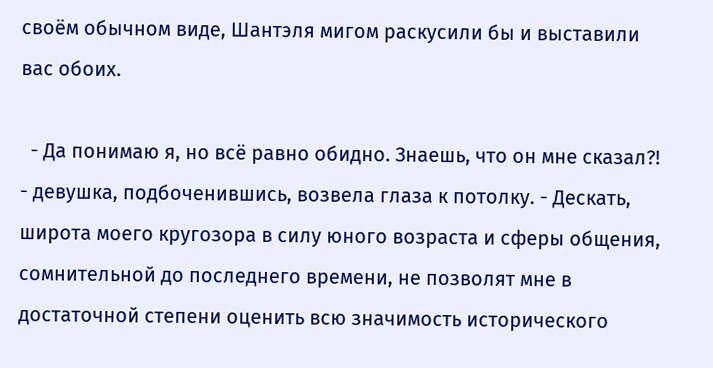своём обычном виде, Шантэля мигом раскусили бы и выставили вас обоих.

  - Да понимаю я, но всё равно обидно. Знаешь, что он мне сказал?! - девушка, подбоченившись, возвела глаза к потолку. - Дескать, широта моего кругозора в силу юного возраста и сферы общения, сомнительной до последнего времени, не позволят мне в достаточной степени оценить всю значимость исторического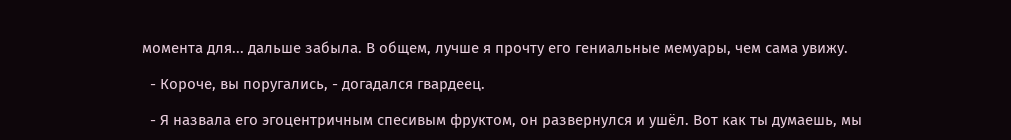момента для... дальше забыла. В общем, лучше я прочту его гениальные мемуары, чем сама увижу.

  - Короче, вы поругались, - догадался гвардеец.

  - Я назвала его эгоцентричным спесивым фруктом, он развернулся и ушёл. Вот как ты думаешь, мы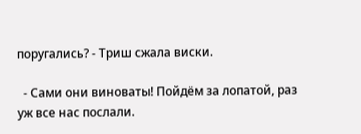поругались? - Триш сжала виски.

  - Сами они виноваты! Пойдём за лопатой, раз уж все нас послали.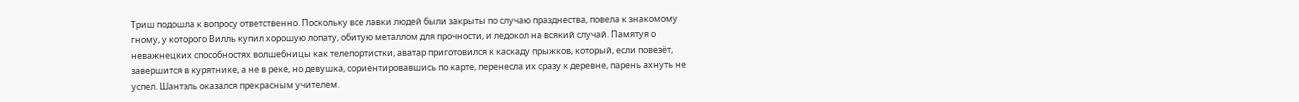Триш подошла к вопросу ответственно. Поскольку все лавки людей были закрыты по случаю празднества, повела к знакомому гному, у которого Вилль купил хорошую лопату, обитую металлом для прочности, и ледокол на всякий случай. Памятуя о неважнецких способностях волшебницы как телепортистки, аватар приготовился к каскаду прыжков, который, если повезёт, завершится в курятнике, а не в реке, но девушка, сориентировавшись по карте, перенесла их сразу к деревне, парень ахнуть не успел. Шантэль оказался прекрасным учителем.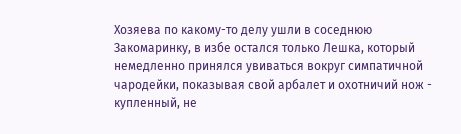Хозяева по какому-то делу ушли в соседнюю Закомаринку, в избе остался только Лешка, который немедленно принялся увиваться вокруг симпатичной чародейки, показывая свой арбалет и охотничий нож - купленный, не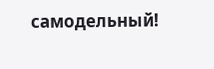самодельный!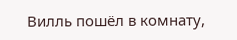Вилль пошёл в комнату,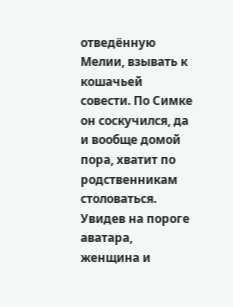отведённую Мелии, взывать к кошачьей совести. По Симке он соскучился, да и вообще домой пора, хватит по родственникам столоваться. Увидев на пороге аватара, женщина и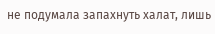не подумала запахнуть халат, лишь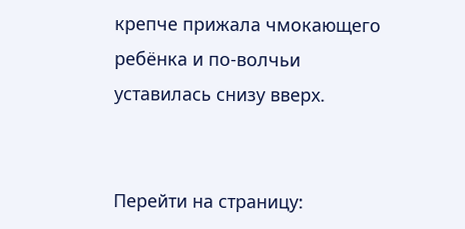крепче прижала чмокающего ребёнка и по-волчьи уставилась снизу вверх.


Перейти на страницу: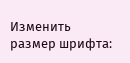Изменить размер шрифта: